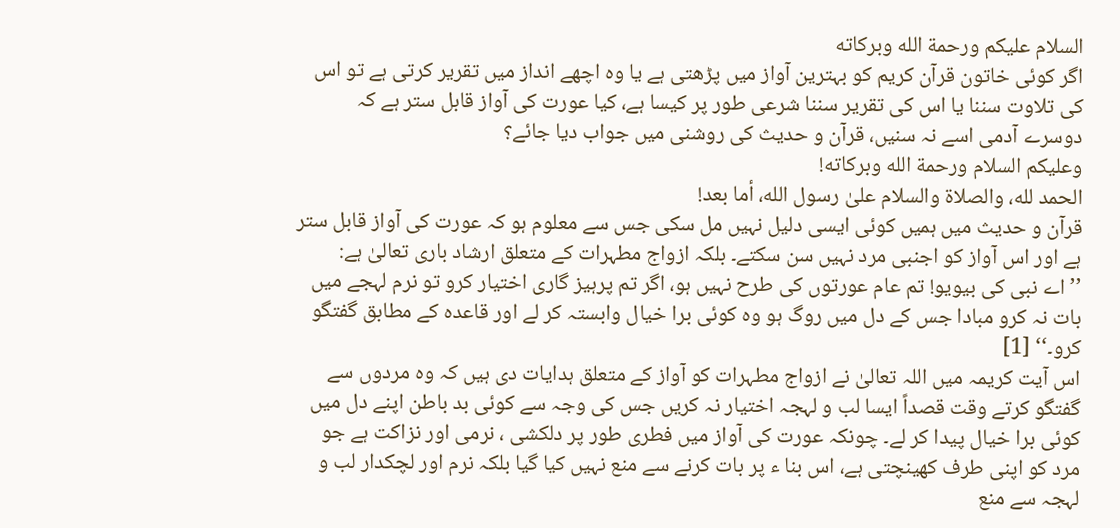السلام عليكم ورحمة الله وبركاته
اگر کوئی خاتون قرآن کریم کو بہترین آواز میں پڑھتی ہے یا وہ اچھے انداز میں تقریر کرتی ہے تو اس کی تلاوت سننا یا اس کی تقریر سننا شرعی طور پر کیسا ہے، کیا عورت کی آواز قابل ستر ہے کہ دوسرے آدمی اسے نہ سنیں، قرآن و حدیث کی روشنی میں جواب دیا جائے؟
وعلیکم السلام ورحمة الله وبرکاته!
الحمد لله، والصلاة والسلام علىٰ رسول الله، أما بعد!
قرآن و حدیث میں ہمیں کوئی ایسی دلیل نہیں مل سکی جس سے معلوم ہو کہ عورت کی آواز قابل ستر ہے اور اس آواز کو اجنبی مرد نہیں سن سکتے۔ بلکہ ازواج مطہرات کے متعلق ارشاد باری تعالیٰ ہے:
’’ اے نبی کی بیویو! تم عام عورتوں کی طرح نہیں ہو، اگر تم پرہیز گاری اختیار کرو تو نرم لہجے میں بات نہ کرو مبادا جس کے دل میں روگ ہو وہ کوئی برا خیال وابستہ کر لے اور قاعدہ کے مطابق گفتگو کرو۔‘‘ [1]
اس آیت کریمہ میں اللہ تعالیٰ نے ازواج مطہرات کو آواز کے متعلق ہدایات دی ہیں کہ وہ مردوں سے گفتگو کرتے وقت قصداً ایسا لب و لہجہ اختیار نہ کریں جس کی وجہ سے کوئی بد باطن اپنے دل میں کوئی برا خیال پیدا کر لے۔ چونکہ عورت کی آواز میں فطری طور پر دلکشی ، نرمی اور نزاکت ہے جو مرد کو اپنی طرف کھینچتی ہے، اس بنا ء پر بات کرنے سے منع نہیں کیا گیا بلکہ نرم اور لچکدار لب و لہجہ سے منع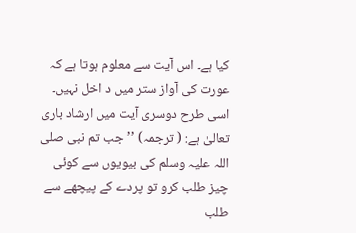کیا ہے۔ اس آیت سے معلوم ہوتا ہے کہ عورت کی آواز ستر میں د اخل نہیں۔ اسی طرح دوسری آیت میں ارشاد باری تعالیٰ ہے: ( ترجمہ) ’’ جب تم نبی صلی اللہ علیہ وسلم کی بیویوں سے کوئی چیز طلب کرو تو پردے کے پیچھے سے طلب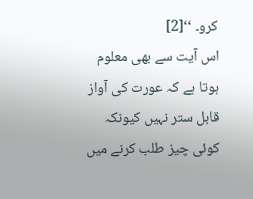کرو۔ ‘‘[2]
اس آیت سے بھی معلوم ہوتا ہے کہ عورت کی آواز قابل ستر نہیں کیونکہ کوئی چیز طلب کرنے میں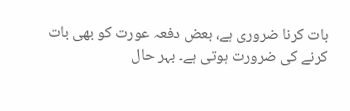بات کرنا ضروری ہے، بعض دفعہ عورت کو بھی بات کرنے کی ضرورت ہوتی ہے۔ بہر حال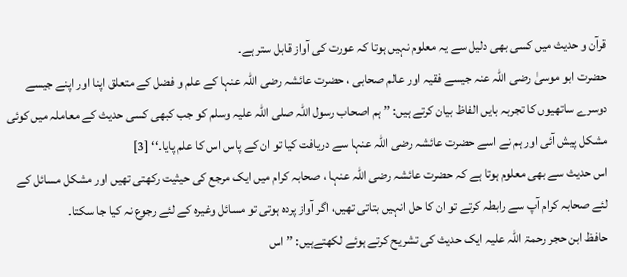قرآن و حدیث میں کسی بھی دلیل سے یہ معلوم نہیں ہوتا کہ عورت کی آواز قابل ستر ہے۔
حضرت ابو موسیٰ رضی اللہ عنہ جیسے فقیہ اور عالم صحابی ، حضرت عائشہ رضی اللہ عنہا کے علم و فضل کے متعلق اپنا اور اپنے جیسے دوسرے ساتھیوں کا تجربہ بایں الفاظ بیان کرتے ہیں: ’’ ہم اصحاب رسول اللہ صلی اللہ علیہ وسلم کو جب کبھی کسی حدیث کے معاملہ میں کوئی مشکل پیش آئی اور ہم نے اسے حضرت عائشہ رضی اللہ عنہا سے دریافت کیا تو ان کے پاس اس کا علم پایا۔‘‘ [3]
اس حدیث سے بھی معلوم ہوتا ہے کہ حضرت عائشہ رضی اللہ عنہا ، صحابہ کرام میں ایک مرجع کی حیثیت رکھتی تھیں اور مشکل مسائل کے لئے صحابہ کرام آپ سے رابطہ کرتے تو ان کا حل انہیں بتاتی تھیں، اگر آواز پردہ ہوتی تو مسائل وغیرہ کے لئے رجوع نہ کیا جا سکتا۔
حافظ ابن حجر رحمۃ اللہ علیہ ایک حدیث کی تشریح کرتے ہوئے لکھتےہیں: ’’ اس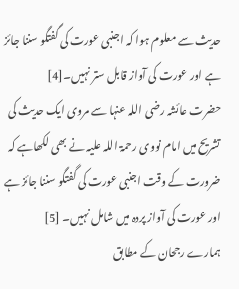حدیث سے معلوم ہوا کہ اجنبی عورت کی گفتگو سننا جائز ہے اور عورت کی آواز قابل ستر نہیں۔[4]
حضرت عائشہ رضی اللہ عنہا سے مروی ایک حدیث کی تشریح میں امام نووی رحمۃ اللہ علیہ نے بھی لکھاہے کہ ضرورت کے وقت اجنبی عورت کی گفتگو سننا جائز ہے اور عورت کی آواز پردہ میں شامل نہیں۔ [5]
ہمارے رجحان کے مطابق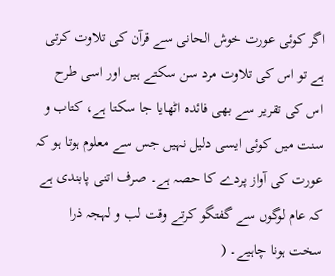اگر کوئی عورت خوش الحانی سے قرآن کی تلاوت کرتی ہے تو اس کی تلاوت مرد سن سکتے ہیں اور اسی طرح اس کی تقریر سے بھی فائدہ اٹھایا جا سکتا ہے، کتاب و سنت میں کوئی ایسی دلیل نہیں جس سے معلوم ہوتا ہو کہ عورت کی آواز پردے کا حصہ ہے۔ صرف اتنی پابندی ہے کہ عام لوگوں سے گفتگو کرتے وقت لب و لہجہ ذرا سخت ہونا چاہیے۔ (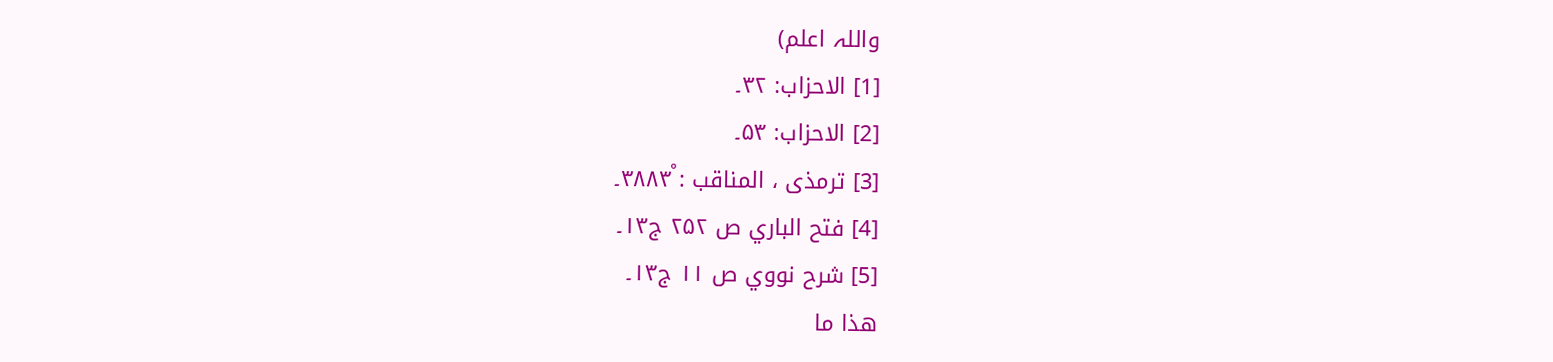واللہ اعلم)
[1] الاحزاب: ۳۲۔
[2] الاحزاب: ۵۳۔
[3] ترمذی ، المناقب : ۳۸۸۳ْ۔
[4] فتح الباري ص ۲۵۲ ج۱۳۔
[5] شرح نووي ص ۱۱ ج۱۳۔
ھذا ما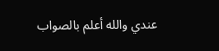عندي والله أعلم بالصواب